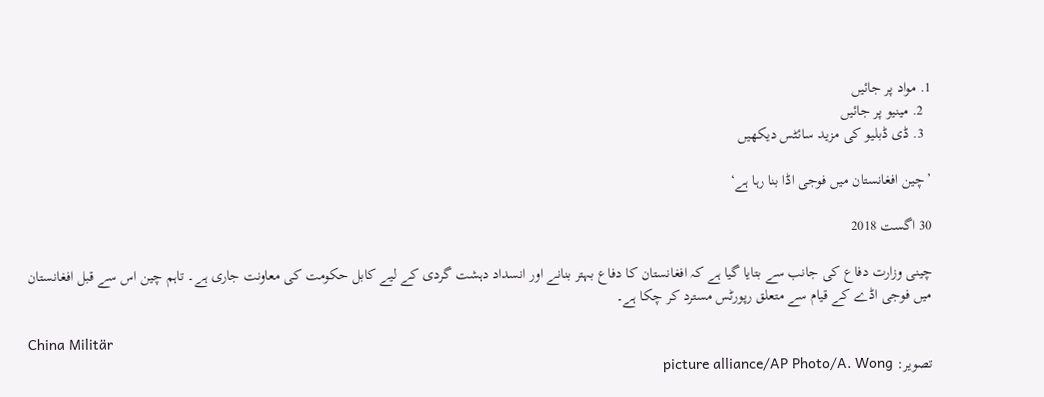1. مواد پر جائیں
  2. مینیو پر جائیں
  3. ڈی ڈبلیو کی مزید سائٹس دیکھیں

’چين افغانستان ميں فوجی اڈا بنا رہا ہے‘

30 اگست 2018

چينی وزارت دفاع کی جانب سے بتايا گيا ہے کہ افغانستان کا دفاع بہتر بنانے اور انسداد دہشت گردی کے ليے کابل حکومت کی معاونت جاری ہے۔ تاہم چين اس سے قبل افغانستان ميں فوجی اڈے کے قيام سے متعلق رپورٹس مسترد کر چکا ہے۔

China Militär
تصویر: picture alliance/AP Photo/A. Wong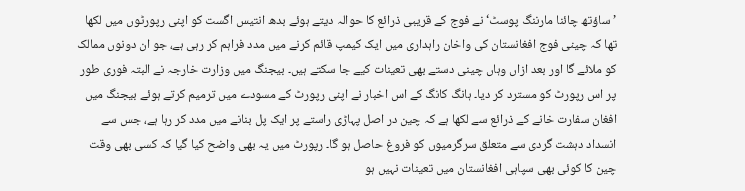’ساؤتھ چائنا مارننگ پوسٹ‘ نے فوج کے قريبی ذرائع کا حوالہ ديتے ہوئے بدھ انتيس اگست کو اپنی رپورٹوں ميں لکھا تھا کہ چينی فوج افغانستان کی واخان راہداری ميں ايک کيمپ قائم کرنے ميں مدد فراہم کر رہی ہے، جو ان دونوں ممالک کو ملائے گا اور بعد ازاں وہاں چينی دستے بھی تعينات کيے جا سکتے ہيں۔ بيجنگ ميں وزارت خارجہ نے البتہ فوری طور پر اس رپورٹ کو مسترد کر ديا۔ ہانگ کانگ کے اس اخبار نے اپنی رپورٹ کے مسودے ميں ترميم کرتے ہوئے بيجنگ ميں افغان سفارت خانے کے ذرائع سے لکھا ہے کہ چين در اصل پہاڑی راستے پر ايک پل بنانے ميں مدد کر رہا ہے، جس سے انسداد دہشت گردی سے متعلق سرگرميوں کو فروغ حاصل ہو گا۔ رپورٹ ميں يہ بھی واضح کيا گيا کہ کسی بھی وقت چين کا کوئی بھی سپاہی افغانستان ميں تعينات نہيں ہو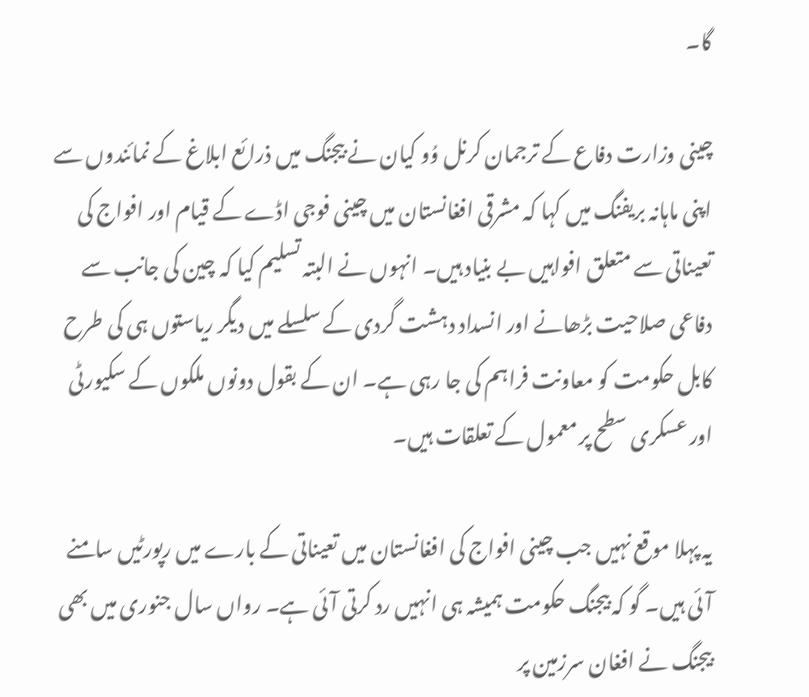گا۔

چينی وزارت دفاع کے ترجمان کرنل وُو کيان نے بيجنگ ميں ذرائع ابلاغ کے نمائندوں سے اپنی ماہانہ بريفنگ ميں کہا کہ مشرقی افغانستان ميں چينی فوجی اڈے کے قيام اور افواج کی تعيناتی سے متعلق افواہيں بے بنياد ہيں۔ انہوں نے البتہ تسليم کيا کہ چين کی جانب سے دفاعی صلاحيت بڑھانے اور انسداد دہشت گردی کے سلسلے ميں ديگر رياستوں ہی کی طرح کابل حکومت کو معاونت فراہم کی جا رہی ہے۔ ان کے بقول دونوں ملکوں کے سکيورٹی اور عسکری سطح پر معمول کے تعلقات ہيں۔

يہ پہلا موقع نہيں جب چينی افواج کی افغانستان ميں تعيناتی کے بارے ميں رپورٹيں سامنے آئی ہيں۔ گو کہ بيجنگ حکومت ہميشہ ہی انہيں رد کرتی آئی ہے۔ رواں سال جنوری ميں بھی بيجنگ نے افغان سرزمين پر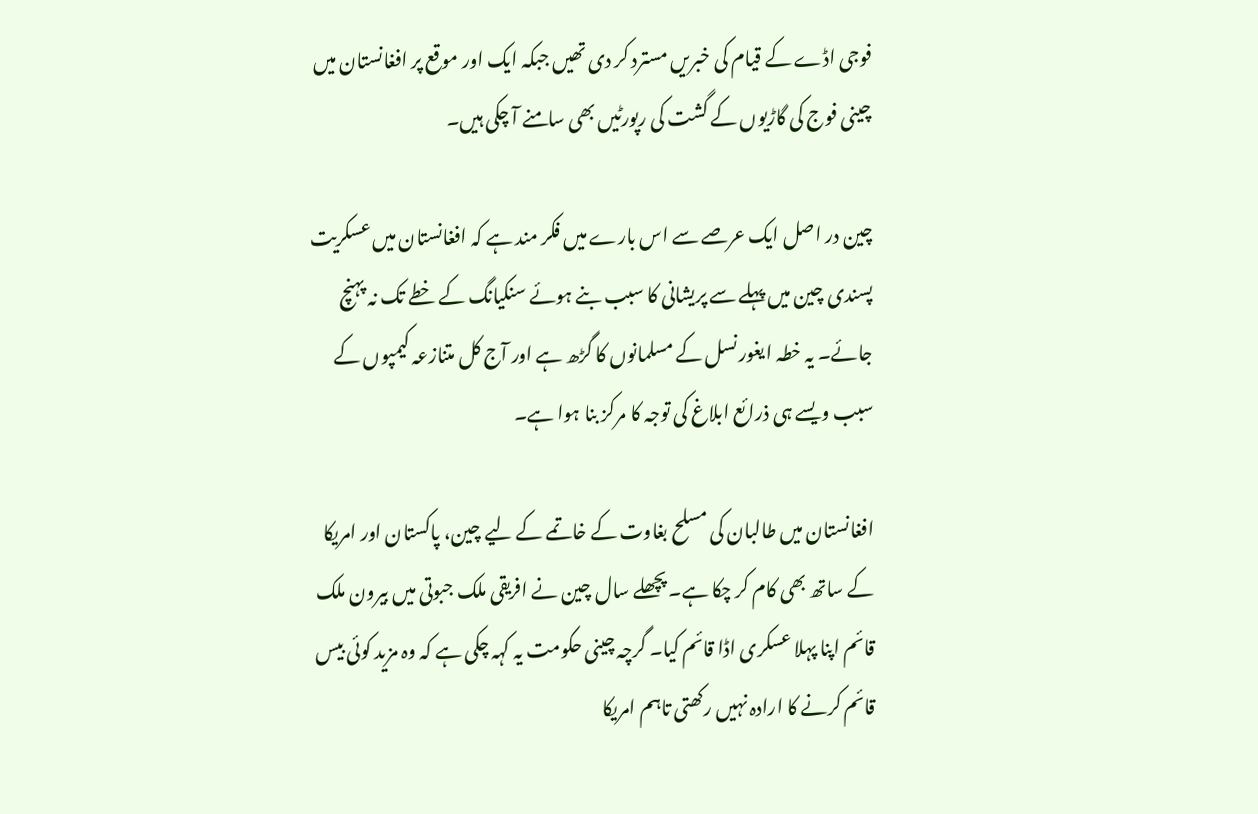فوجی اڈے کے قيام کی خبريں مسترد کر دی تھيں جبکہ ايک اور موقع پر افغانستان ميں چينی فوج کی گاڑيوں کے گشت کی رپورٹيں بھی سامنے آ چکی ہيں۔

چين در اصل ايک عرصے سے اس بارے ميں فکر مند ہے کہ افغانستان ميں عسکريت پسندی چين ميں پہلے سے پريشانی کا سبب بنے ہوئے سنکيانگ کے خطے تک نہ پہنچ جائے۔ يہ خطہ ايغور نسل کے مسلمانوں کا گڑھ ہے اور آج کل متنازعہ کيمپوں کے سبب ويسے ہی ذرائع ابلاغ کی توجہ کا مرکز بنا ہوا ہے۔

افغانستان ميں طالبان کی مسلح بغاوت کے خاتمے کے ليے چين، پاکستان اور امريکا کے ساتھ بھی کام کر چکا ہے۔ پچھلے سال چين نے افريقی ملک جبوتی ميں بيرون ملک قائم اپنا پہلا عسکری اڈا قائم کيا۔ گرچہ چينی حکومت يہ کہہ چکی ہے کہ وہ مزيد کوئی بيس قائم کرنے کا ارادہ نہيں رکھتی تاہم امريکا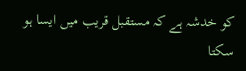کو خدشہ ہے کہ مستقبل قريب ميں ايسا ہو سکتا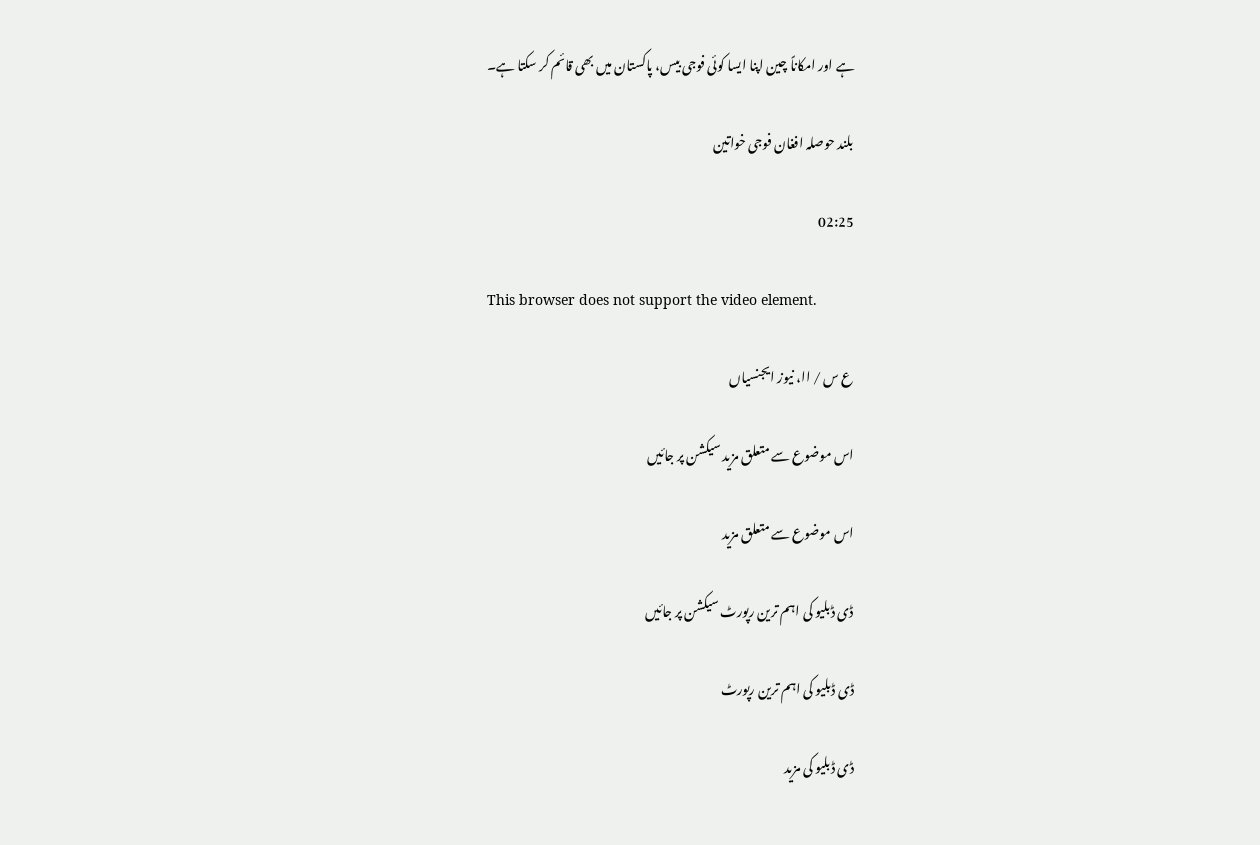ہے اور امکاناً چين اپنا ايسا کوئی فوجی بيس، پاکستان ميں بھی قائم کر سکتا ہے۔

بلند حوصلہ افغان فوجی خواتین

02:25

This browser does not support the video element.

ع س / اا، نيوز ايجنسياں

اس موضوع سے متعلق مزید سیکشن پر جائیں

اس موضوع سے متعلق مزید

ڈی ڈبلیو کی اہم ترین رپورٹ سیکشن پر جائیں

ڈی ڈبلیو کی اہم ترین رپورٹ

ڈی ڈبلیو کی مزید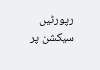رپورٹیں سیکشن پر